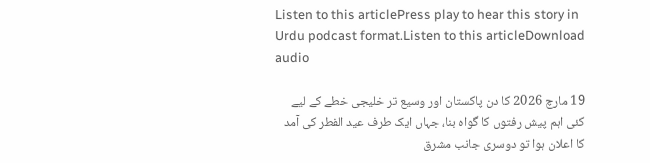Listen to this articlePress play to hear this story in Urdu podcast format.Listen to this articleDownload audio

19 مارچ 2026 کا دن پاکستان اور وسیع تر خلیجی خطے کے لیے کئی اہم پیش رفتوں کا گواہ بنا، جہاں ایک طرف عید الفطر کی آمد کا اعلان ہوا تو دوسری جانب مشرق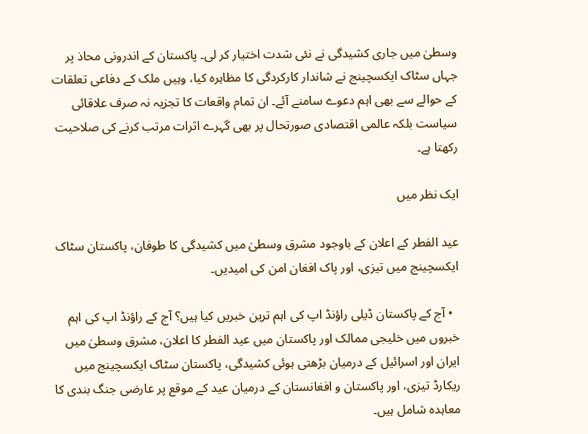وسطیٰ میں جاری کشیدگی نے نئی شدت اختیار کر لی۔ پاکستان کے اندرونی محاذ پر جہاں سٹاک ایکسچینج نے شاندار کارکردگی کا مظاہرہ کیا، وہیں ملک کے دفاعی تعلقات کے حوالے سے بھی اہم دعوے سامنے آئے۔ ان تمام واقعات کا تجزیہ نہ صرف علاقائی سیاست بلکہ عالمی اقتصادی صورتحال پر بھی گہرے اثرات مرتب کرنے کی صلاحیت رکھتا ہے۔

ایک نظر میں

عید الفطر کے اعلان کے باوجود مشرق وسطیٰ میں کشیدگی کا طوفان، پاکستان سٹاک ایکسچینج میں تیزی، اور پاک افغان امن کی امیدیں۔

  • آج کے پاکستان ڈیلی راؤنڈ اپ کی اہم ترین خبریں کیا ہیں؟ آج کے راؤنڈ اپ کی اہم خبروں میں خلیجی ممالک اور پاکستان میں عید الفطر کا اعلان، مشرق وسطیٰ میں ایران اور اسرائیل کے درمیان بڑھتی ہوئی کشیدگی، پاکستان سٹاک ایکسچینج میں ریکارڈ تیزی، اور پاکستان و افغانستان کے درمیان عید کے موقع پر عارضی جنگ بندی کا معاہدہ شامل ہیں۔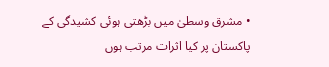• مشرق وسطیٰ میں بڑھتی ہوئی کشیدگی کے پاکستان پر کیا اثرات مرتب ہوں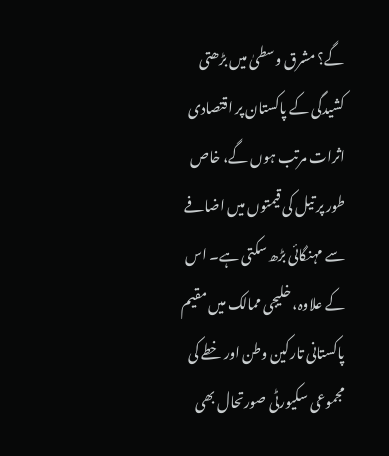گے؟ مشرق وسطیٰ میں بڑھتی کشیدگی کے پاکستان پر اقتصادی اثرات مرتب ہوں گے، خاص طور پر تیل کی قیمتوں میں اضافے سے مہنگائی بڑھ سکتی ہے۔ اس کے علاوہ، خلیجی ممالک میں مقیم پاکستانی تارکین وطن اور خطے کی مجموعی سکیورٹی صورتحال بھی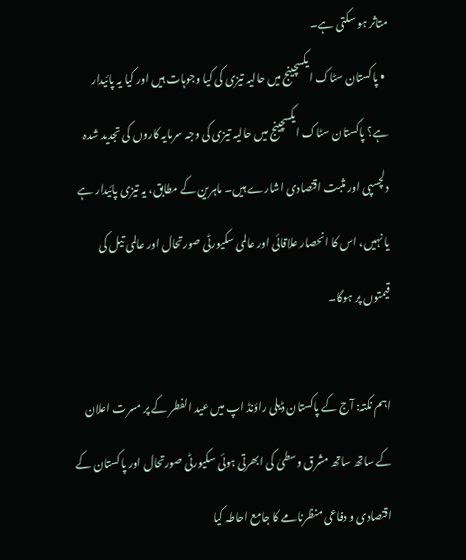متاثر ہو سکتی ہے۔
  • پاکستان سٹاک ایکسچینج میں حالیہ تیزی کی کیا وجوہات ہیں اور کیا یہ پائیدار ہے؟ پاکستان سٹاک ایکسچینج میں حالیہ تیزی کی وجہ سرمایہ کاروں کی تجدید شدہ دلچسپی اور مثبت اقتصادی اشارے ہیں۔ ماہرین کے مطابق، یہ تیزی پائیدار ہے یا نہیں، اس کا انحصار علاقائی اور عالمی سکیورٹی صورتحال اور عالمی تیل کی قیمتوں پر ہوگا۔

اہم نکتہ: آج کے پاکستان ڈیلی راؤنڈ اپ میں عید الفطر کے پر مسرت اعلان کے ساتھ ساتھ مشرق وسطیٰ کی ابھرتی ہوئی سکیورٹی صورتحال اور پاکستان کے اقتصادی و دفاعی منظرنامے کا جامع احاطہ کیا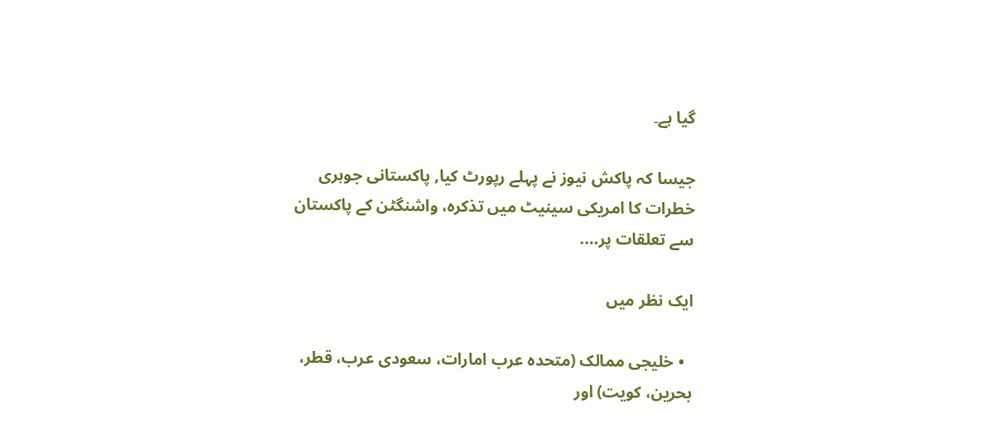گیا ہے۔

جیسا کہ پاکش نیوز نے پہلے رپورٹ کیا, پاکستانی جوہری خطرات کا امریکی سینیٹ میں تذکرہ، واشنگٹن کے پاکستان سے تعلقات پر….

ایک نظر میں

  • خلیجی ممالک (متحدہ عرب امارات، سعودی عرب، قطر، بحرین، کویت) اور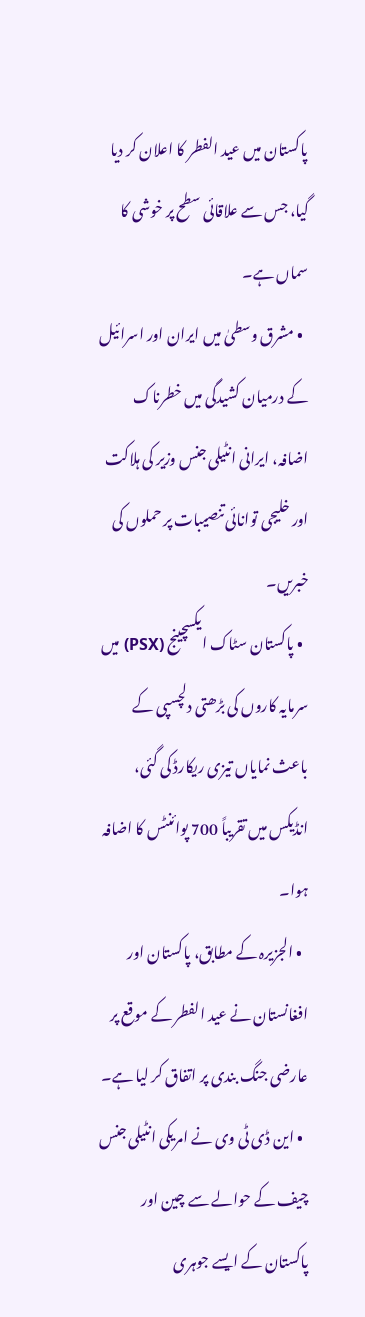پاکستان میں عید الفطر کا اعلان کر دیا گیا، جس سے علاقائی سطح پر خوشی کا سماں ہے۔
  • مشرق وسطیٰ میں ایران اور اسرائیل کے درمیان کشیدگی میں خطرناک اضافہ، ایرانی انٹیلی جنس وزیر کی ہلاکت اور خلیجی توانائی تنصیبات پر حملوں کی خبریں۔
  • پاکستان سٹاک ایکسچینج (PSX) میں سرمایہ کاروں کی بڑھتی دلچسپی کے باعث نمایاں تیزی ریکارڈ کی گئی، انڈیکس میں تقریباً 700 پوائنٹس کا اضافہ ہوا۔
  • الجزیرہ کے مطابق، پاکستان اور افغانستان نے عید الفطر کے موقع پر عارضی جنگ بندی پر اتفاق کر لیا ہے۔
  • این ڈی ٹی وی نے امریکی انٹیلی جنس چیف کے حوالے سے چین اور پاکستان کے ایسے جوہری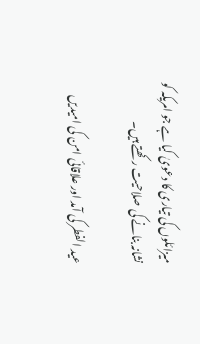میزائلوں کی تیاری کا دعویٰ کیا ہے جو امریکہ کو نشانہ بنانے کی صلاحیت رکھتے ہیں۔

عید الفطر کی آمد اور علاقائی امن کی امیدیں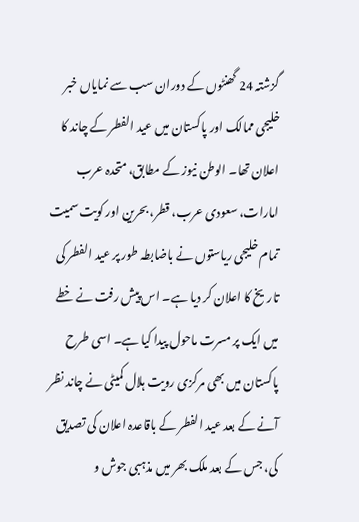گزشتہ 24 گھنٹوں کے دوران سب سے نمایاں خبر خلیجی ممالک اور پاکستان میں عید الفطر کے چاند کا اعلان تھا۔ الوطن نیوز کے مطابق، متحدہ عرب امارات، سعودی عرب، قطر، بحرین اور کویت سمیت تمام خلیجی ریاستوں نے باضابطہ طور پر عید الفطر کی تاریخ کا اعلان کر دیا ہے۔ اس پیش رفت نے خطے میں ایک پر مسرت ماحول پیدا کیا ہے۔ اسی طرح پاکستان میں بھی مرکزی رویت ہلال کمیٹی نے چاند نظر آنے کے بعد عید الفطر کے باقاعدہ اعلان کی تصدیق کی، جس کے بعد ملک بھر میں مذہبی جوش و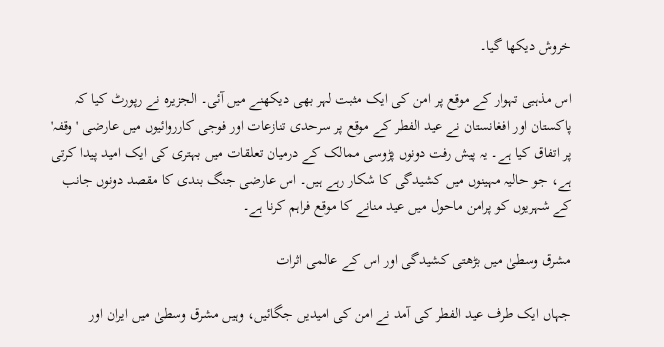خروش دیکھا گیا۔

اس مذہبی تہوار کے موقع پر امن کی ایک مثبت لہر بھی دیکھنے میں آئی۔ الجزیرہ نے رپورٹ کیا کہ پاکستان اور افغانستان نے عید الفطر کے موقع پر سرحدی تنازعات اور فوجی کارروائیوں میں عارضی 'وقفہ' پر اتفاق کیا ہے۔ یہ پیش رفت دونوں پڑوسی ممالک کے درمیان تعلقات میں بہتری کی ایک امید پیدا کرتی ہے، جو حالیہ مہینوں میں کشیدگی کا شکار رہے ہیں۔ اس عارضی جنگ بندی کا مقصد دونوں جانب کے شہریوں کو پرامن ماحول میں عید منانے کا موقع فراہم کرنا ہے۔

مشرق وسطیٰ میں بڑھتی کشیدگی اور اس کے عالمی اثرات

جہاں ایک طرف عید الفطر کی آمد نے امن کی امیدیں جگائیں، وہیں مشرق وسطیٰ میں ایران اور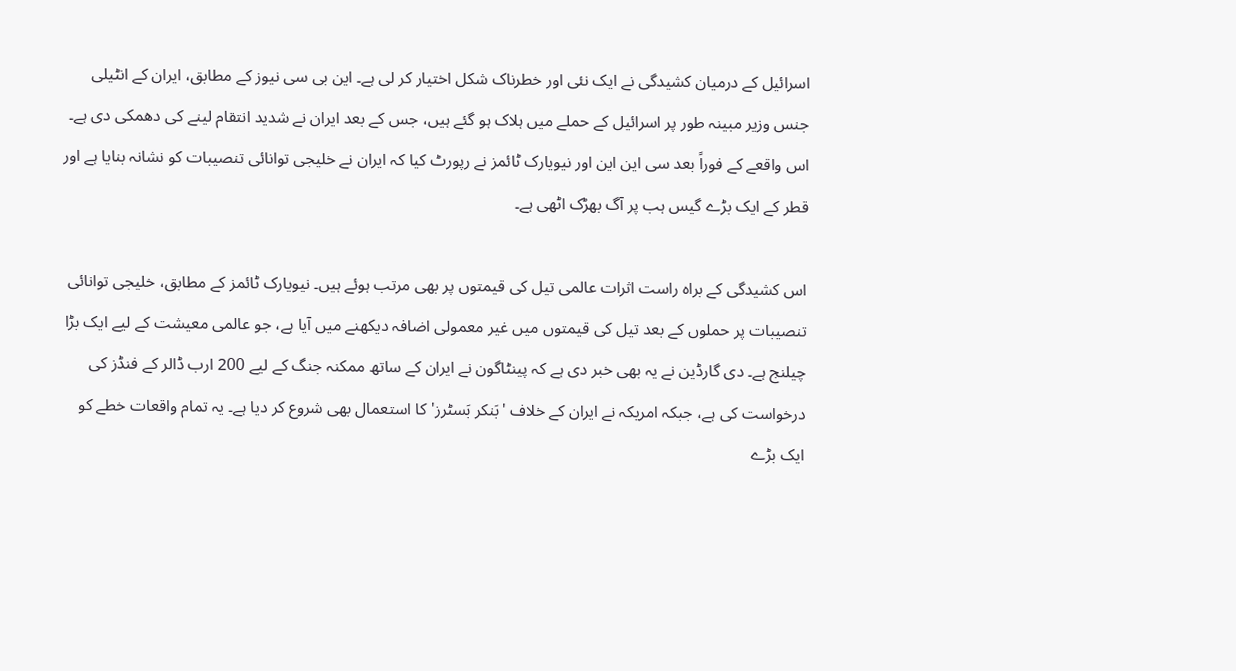اسرائیل کے درمیان کشیدگی نے ایک نئی اور خطرناک شکل اختیار کر لی ہے۔ این بی سی نیوز کے مطابق، ایران کے انٹیلی جنس وزیر مبینہ طور پر اسرائیل کے حملے میں ہلاک ہو گئے ہیں، جس کے بعد ایران نے شدید انتقام لینے کی دھمکی دی ہے۔ اس واقعے کے فوراً بعد سی این این اور نیویارک ٹائمز نے رپورٹ کیا کہ ایران نے خلیجی توانائی تنصیبات کو نشانہ بنایا ہے اور قطر کے ایک بڑے گیس ہب پر آگ بھڑک اٹھی ہے۔

اس کشیدگی کے براہ راست اثرات عالمی تیل کی قیمتوں پر بھی مرتب ہوئے ہیں۔ نیویارک ٹائمز کے مطابق، خلیجی توانائی تنصیبات پر حملوں کے بعد تیل کی قیمتوں میں غیر معمولی اضافہ دیکھنے میں آیا ہے، جو عالمی معیشت کے لیے ایک بڑا چیلنج ہے۔ دی گارڈین نے یہ بھی خبر دی ہے کہ پینٹاگون نے ایران کے ساتھ ممکنہ جنگ کے لیے 200 ارب ڈالر کے فنڈز کی درخواست کی ہے، جبکہ امریکہ نے ایران کے خلاف 'بَنکر بَسٹرز' کا استعمال بھی شروع کر دیا ہے۔ یہ تمام واقعات خطے کو ایک بڑے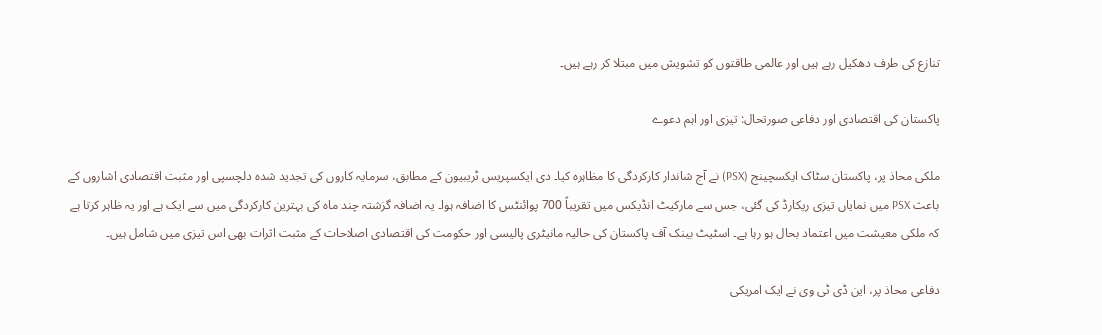تنازع کی طرف دھکیل رہے ہیں اور عالمی طاقتوں کو تشویش میں مبتلا کر رہے ہیں۔

پاکستان کی اقتصادی اور دفاعی صورتحال: تیزی اور اہم دعوے

ملکی محاذ پر، پاکستان سٹاک ایکسچینج (PSX) نے آج شاندار کارکردگی کا مظاہرہ کیا۔ دی ایکسپریس ٹریبیون کے مطابق، سرمایہ کاروں کی تجدید شدہ دلچسپی اور مثبت اقتصادی اشاروں کے باعث PSX میں نمایاں تیزی ریکارڈ کی گئی، جس سے مارکیٹ انڈیکس میں تقریباً 700 پوائنٹس کا اضافہ ہوا۔ یہ اضافہ گزشتہ چند ماہ کی بہترین کارکردگی میں سے ایک ہے اور یہ ظاہر کرتا ہے کہ ملکی معیشت میں اعتماد بحال ہو رہا ہے۔ اسٹیٹ بینک آف پاکستان کی حالیہ مانیٹری پالیسی اور حکومت کی اقتصادی اصلاحات کے مثبت اثرات بھی اس تیزی میں شامل ہیں۔

دفاعی محاذ پر، این ڈی ٹی وی نے ایک امریکی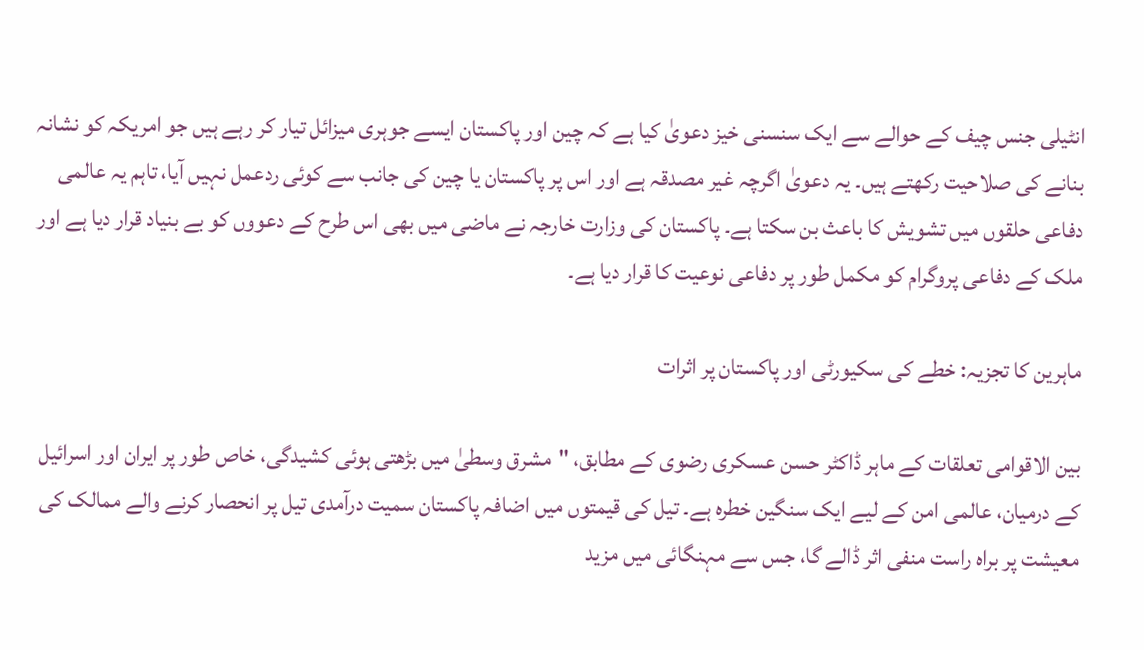انٹیلی جنس چیف کے حوالے سے ایک سنسنی خیز دعویٰ کیا ہے کہ چین اور پاکستان ایسے جوہری میزائل تیار کر رہے ہیں جو امریکہ کو نشانہ بنانے کی صلاحیت رکھتے ہیں۔ یہ دعویٰ اگرچہ غیر مصدقہ ہے اور اس پر پاکستان یا چین کی جانب سے کوئی ردعمل نہیں آیا، تاہم یہ عالمی دفاعی حلقوں میں تشویش کا باعث بن سکتا ہے۔ پاکستان کی وزارت خارجہ نے ماضی میں بھی اس طرح کے دعووں کو بے بنیاد قرار دیا ہے اور ملک کے دفاعی پروگرام کو مکمل طور پر دفاعی نوعیت کا قرار دیا ہے۔

ماہرین کا تجزیہ: خطے کی سکیورٹی اور پاکستان پر اثرات

بین الاقوامی تعلقات کے ماہر ڈاکٹر حسن عسکری رضوی کے مطابق، "مشرق وسطیٰ میں بڑھتی ہوئی کشیدگی، خاص طور پر ایران اور اسرائیل کے درمیان، عالمی امن کے لیے ایک سنگین خطرہ ہے۔ تیل کی قیمتوں میں اضافہ پاکستان سمیت درآمدی تیل پر انحصار کرنے والے ممالک کی معیشت پر براہ راست منفی اثر ڈالے گا، جس سے مہنگائی میں مزید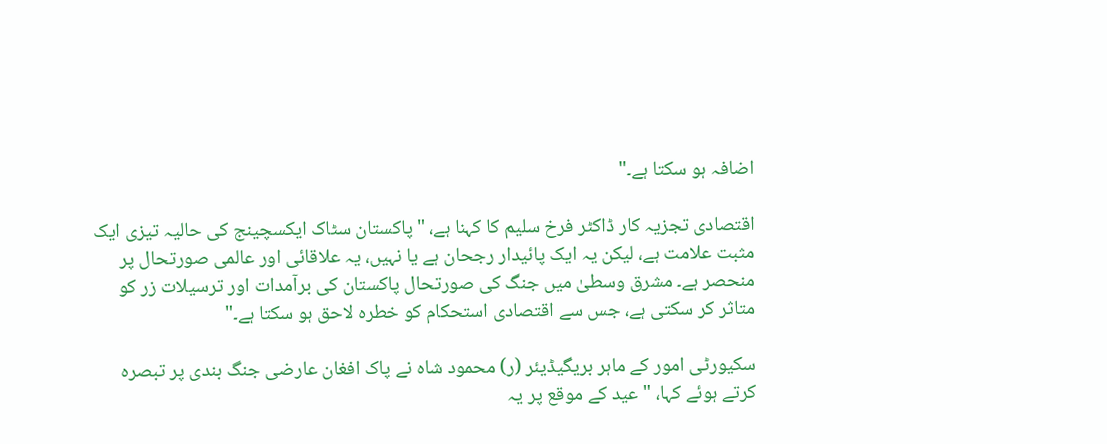اضافہ ہو سکتا ہے۔"

اقتصادی تجزیہ کار ڈاکٹر فرخ سلیم کا کہنا ہے، "پاکستان سٹاک ایکسچینج کی حالیہ تیزی ایک مثبت علامت ہے، لیکن یہ ایک پائیدار رجحان ہے یا نہیں، یہ علاقائی اور عالمی صورتحال پر منحصر ہے۔ مشرق وسطیٰ میں جنگ کی صورتحال پاکستان کی برآمدات اور ترسیلات زر کو متاثر کر سکتی ہے، جس سے اقتصادی استحکام کو خطرہ لاحق ہو سکتا ہے۔"

سکیورٹی امور کے ماہر بریگیڈیئر (ر) محمود شاہ نے پاک افغان عارضی جنگ بندی پر تبصرہ کرتے ہوئے کہا، "عید کے موقع پر یہ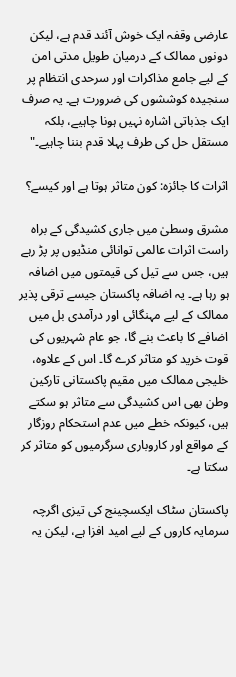عارضی وقفہ ایک خوش آئند قدم ہے، لیکن دونوں ممالک کے درمیان طویل مدتی امن کے لیے جامع مذاکرات اور سرحدی انتظام پر سنجیدہ کوششوں کی ضرورت ہے۔ یہ صرف ایک جذباتی اشارہ نہیں ہونا چاہیے، بلکہ مستقل حل کی طرف پہلا قدم بننا چاہیے۔"

اثرات کا جائزہ: کون متاثر ہوتا ہے اور کیسے؟

مشرق وسطیٰ میں جاری کشیدگی کے براہ راست اثرات عالمی توانائی منڈیوں پر پڑ رہے ہیں، جس سے تیل کی قیمتوں میں اضافہ ہو رہا ہے۔ یہ اضافہ پاکستان جیسے ترقی پذیر ممالک کے لیے مہنگائی اور درآمدی بل میں اضافے کا باعث بنے گا، جو عام شہریوں کی قوت خرید کو متاثر کرے گا۔ اس کے علاوہ، خلیجی ممالک میں مقیم پاکستانی تارکین وطن بھی اس کشیدگی سے متاثر ہو سکتے ہیں، کیونکہ خطے میں عدم استحکام روزگار کے مواقع اور کاروباری سرگرمیوں کو متاثر کر سکتا ہے۔

پاکستان سٹاک ایکسچینج کی تیزی اگرچہ سرمایہ کاروں کے لیے امید افزا ہے، لیکن یہ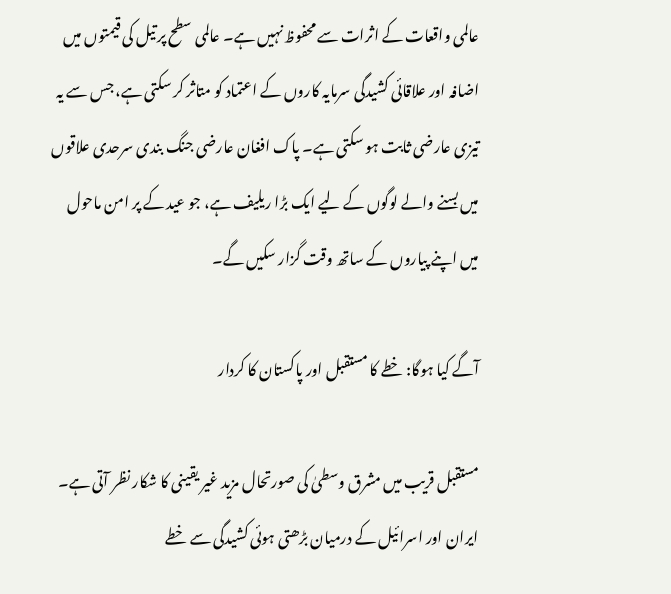عالمی واقعات کے اثرات سے محفوظ نہیں ہے۔ عالمی سطح پر تیل کی قیمتوں میں اضافہ اور علاقائی کشیدگی سرمایہ کاروں کے اعتماد کو متاثر کر سکتی ہے، جس سے یہ تیزی عارضی ثابت ہو سکتی ہے۔ پاک افغان عارضی جنگ بندی سرحدی علاقوں میں بسنے والے لوگوں کے لیے ایک بڑا ریلیف ہے، جو عید کے پر امن ماحول میں اپنے پیاروں کے ساتھ وقت گزار سکیں گے۔

آگے کیا ہوگا: خطے کا مستقبل اور پاکستان کا کردار

مستقبل قریب میں مشرق وسطیٰ کی صورتحال مزید غیر یقینی کا شکار نظر آتی ہے۔ ایران اور اسرائیل کے درمیان بڑھتی ہوئی کشیدگی سے خطے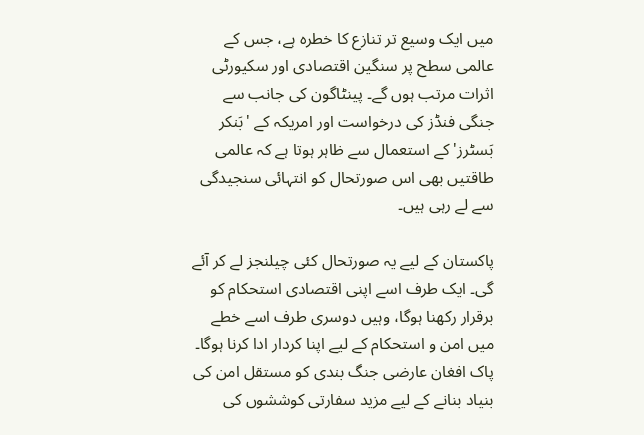میں ایک وسیع تر تنازع کا خطرہ ہے، جس کے عالمی سطح پر سنگین اقتصادی اور سکیورٹی اثرات مرتب ہوں گے۔ پینٹاگون کی جانب سے جنگی فنڈز کی درخواست اور امریکہ کے 'بَنکر بَسٹرز' کے استعمال سے ظاہر ہوتا ہے کہ عالمی طاقتیں بھی اس صورتحال کو انتہائی سنجیدگی سے لے رہی ہیں۔

پاکستان کے لیے یہ صورتحال کئی چیلنجز لے کر آئے گی۔ ایک طرف اسے اپنی اقتصادی استحکام کو برقرار رکھنا ہوگا، وہیں دوسری طرف اسے خطے میں امن و استحکام کے لیے اپنا کردار ادا کرنا ہوگا۔ پاک افغان عارضی جنگ بندی کو مستقل امن کی بنیاد بنانے کے لیے مزید سفارتی کوششوں کی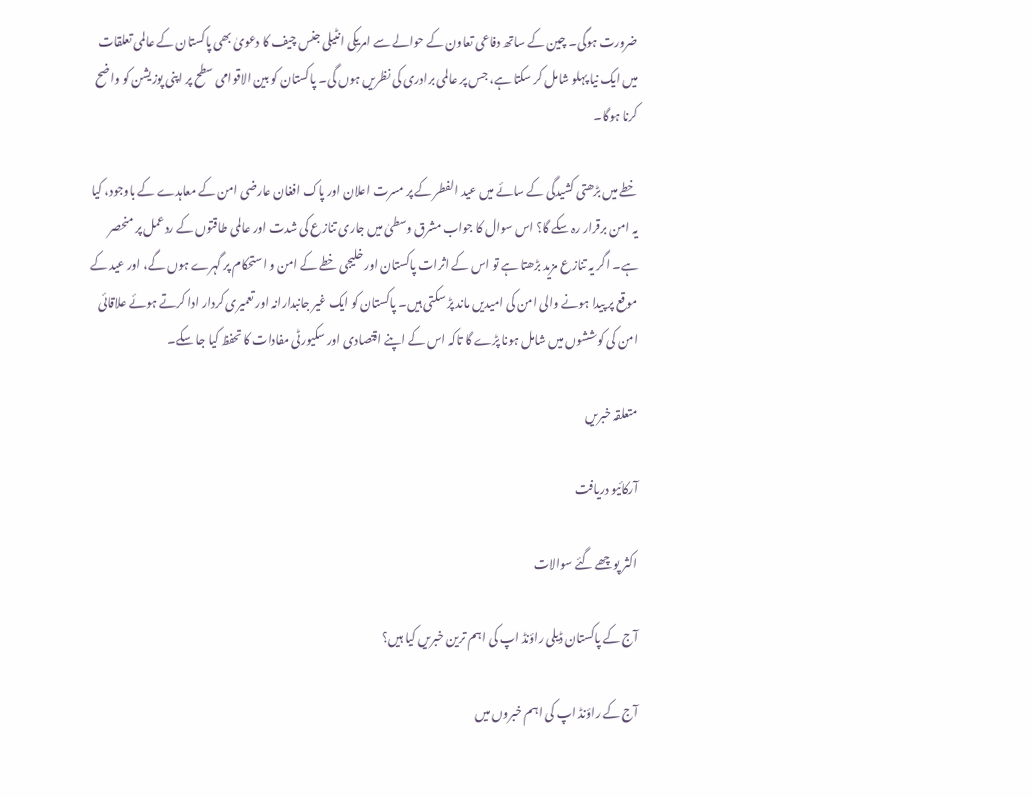ضرورت ہوگی۔ چین کے ساتھ دفاعی تعاون کے حوالے سے امریکی انٹیلی جنس چیف کا دعویٰ بھی پاکستان کے عالمی تعلقات میں ایک نیا پہلو شامل کر سکتا ہے، جس پر عالمی برادری کی نظریں ہوں گی۔ پاکستان کو بین الاقوامی سطح پر اپنی پوزیشن کو واضح کرنا ہوگا۔

خطے میں بڑھتی کشیدگی کے سائے میں عید الفطر کے پر مسرت اعلان اور پاک افغان عارضی امن کے معاہدے کے باوجود، کیا یہ امن برقرار رہ سکے گا؟ اس سوال کا جواب مشرق وسطیٰ میں جاری تنازع کی شدت اور عالمی طاقتوں کے ردعمل پر منحصر ہے۔ اگر یہ تنازع مزید بڑھتا ہے تو اس کے اثرات پاکستان اور خلیجی خطے کے امن و استحکام پر گہرے ہوں گے، اور عید کے موقع پر پیدا ہونے والی امن کی امیدیں ماند پڑ سکتی ہیں۔ پاکستان کو ایک غیر جانبدارانہ اور تعمیری کردار ادا کرتے ہوئے علاقائی امن کی کوششوں میں شامل ہونا پڑے گا تاکہ اس کے اپنے اقتصادی اور سکیورٹی مفادات کا تحفظ کیا جا سکے۔

متعلقہ خبریں

آرکائیو دریافت

اکثر پوچھے گئے سوالات

آج کے پاکستان ڈیلی راؤنڈ اپ کی اہم ترین خبریں کیا ہیں؟

آج کے راؤنڈ اپ کی اہم خبروں میں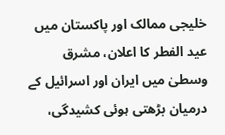خلیجی ممالک اور پاکستان میں عید الفطر کا اعلان، مشرق وسطیٰ میں ایران اور اسرائیل کے درمیان بڑھتی ہوئی کشیدگی،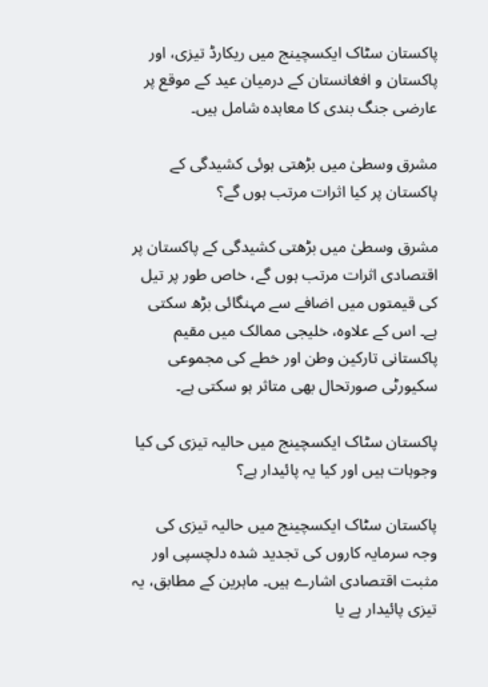پاکستان سٹاک ایکسچینج میں ریکارڈ تیزی، اور پاکستان و افغانستان کے درمیان عید کے موقع پر عارضی جنگ بندی کا معاہدہ شامل ہیں۔

مشرق وسطیٰ میں بڑھتی ہوئی کشیدگی کے پاکستان پر کیا اثرات مرتب ہوں گے؟

مشرق وسطیٰ میں بڑھتی کشیدگی کے پاکستان پر اقتصادی اثرات مرتب ہوں گے، خاص طور پر تیل کی قیمتوں میں اضافے سے مہنگائی بڑھ سکتی ہے۔ اس کے علاوہ، خلیجی ممالک میں مقیم پاکستانی تارکین وطن اور خطے کی مجموعی سکیورٹی صورتحال بھی متاثر ہو سکتی ہے۔

پاکستان سٹاک ایکسچینج میں حالیہ تیزی کی کیا وجوہات ہیں اور کیا یہ پائیدار ہے؟

پاکستان سٹاک ایکسچینج میں حالیہ تیزی کی وجہ سرمایہ کاروں کی تجدید شدہ دلچسپی اور مثبت اقتصادی اشارے ہیں۔ ماہرین کے مطابق، یہ تیزی پائیدار ہے یا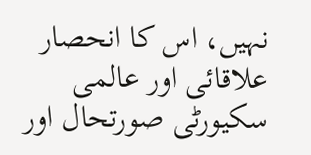نہیں، اس کا انحصار علاقائی اور عالمی سکیورٹی صورتحال اور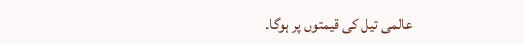عالمی تیل کی قیمتوں پر ہوگا۔